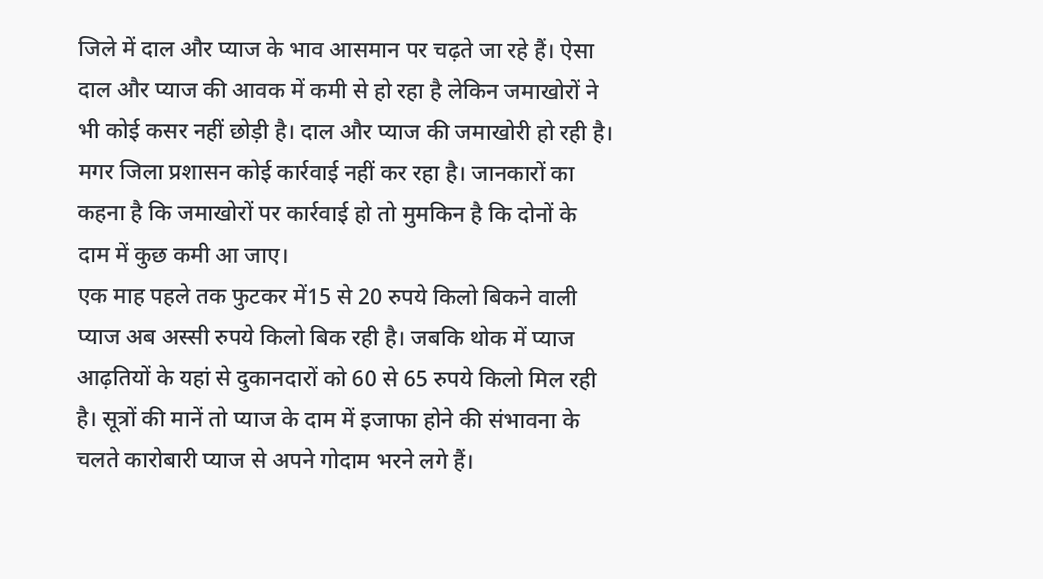जिले में दाल और प्याज के भाव आसमान पर चढ़ते जा रहे हैं। ऐसा दाल और प्याज की आवक में कमी से हो रहा है लेकिन जमाखोरों ने भी कोई कसर नहीं छोड़ी है। दाल और प्याज की जमाखोरी हो रही है। मगर जिला प्रशासन कोई कार्रवाई नहीं कर रहा है। जानकारों का कहना है कि जमाखोरों पर कार्रवाई हो तो मुमकिन है कि दोनों के दाम में कुछ कमी आ जाए।
एक माह पहले तक फुटकर में15 से 20 रुपये किलो बिकने वाली प्याज अब अस्सी रुपये किलो बिक रही है। जबकि थोक में प्याज आढ़तियों के यहां से दुकानदारों को 60 से 65 रुपये किलो मिल रही है। सूत्रों की मानें तो प्याज के दाम में इजाफा होने की संभावना के चलते कारोबारी प्याज से अपने गोदाम भरने लगे हैं।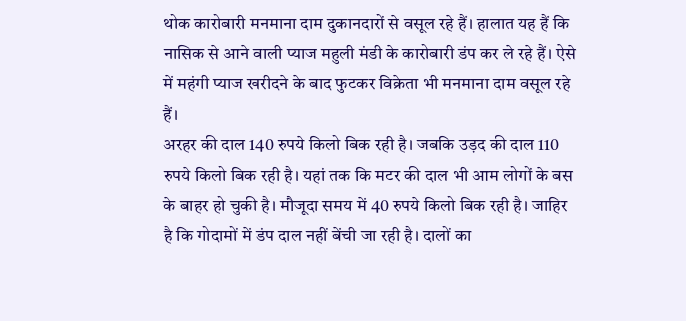थोक कारोबारी मनमाना दाम दुकानदारों से वसूल रहे हैं। हालात यह हैं कि नासिक से आने वाली प्याज महुली मंडी के कारोबारी डंप कर ले रहे हैं। ऐसे में महंगी प्याज खरीदने के बाद फुटकर विक्रेता भी मनमाना दाम वसूल रहे हैं।
अरहर की दाल 140 रुपये किलो बिक रही है। जबकि उड़द की दाल 110 रुपये किलो बिक रही है। यहां तक कि मटर की दाल भी आम लोगों के बस के बाहर हो चुकी है। मौजूदा समय में 40 रुपये किलो बिक रही है। जाहिर है कि गोदामों में डंप दाल नहीं बेंची जा रही है। दालों का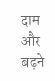दाम और बढ़ने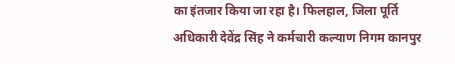का इंतजार किया जा रहा है। फिलहाल, जिला पूर्ति अधिकारी देवेंद्र सिंह ने कर्मचारी कल्याण निगम कानपुर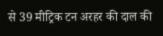से 39 मीट्रिक टन अरहर की दाल की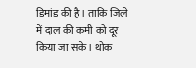डिमांड की है। ताकि जिले में दाल की कमी को दूर किया जा सके। थोक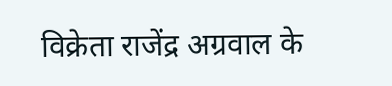विक्रेता राजेंद्र अग्रवाल के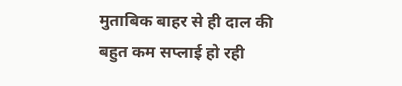मुताबिक बाहर से ही दाल की बहुत कम सप्लाई हो रही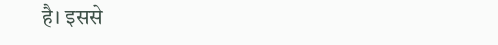है। इससे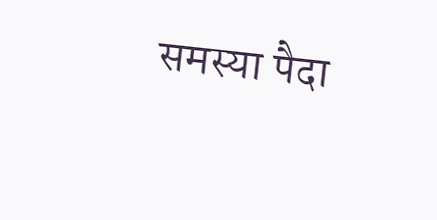समस्या पैदा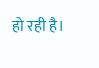हो रही है।